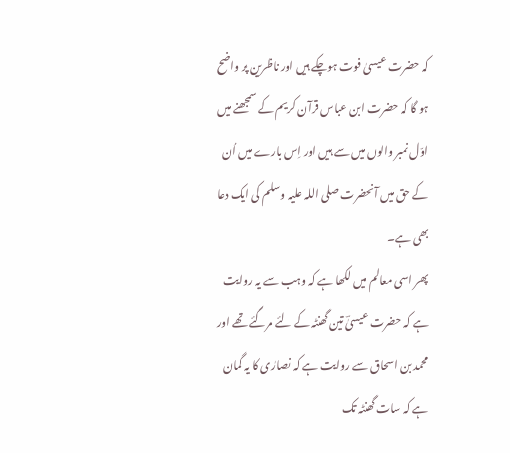کہ حضرت عیسیٰ فوت ہوچکے ہیں اور ناظرین پر واضح ہو گا کہ حضرت ابن عباس قرآن کریم کے سمجھنے میں اوّل نمبر والوں میں سے ہیں اور اِس بارے میں اُن کے حق میں آنحضرت صلی اللہ علیہ وسلم کی ایک دعا بھی ہے۔
پھر اسی معالم میں لکھا ہے کہ وہب سے یہ روایت ہے کہ حضرت عیسیٰؔ تین گھنٹہ کے لئے مرگئے تھے اور محمد بن اسحاق سے روایت ہے کہ نصارٰی کا یہ گمان ہے کہ سات گھنٹہ تک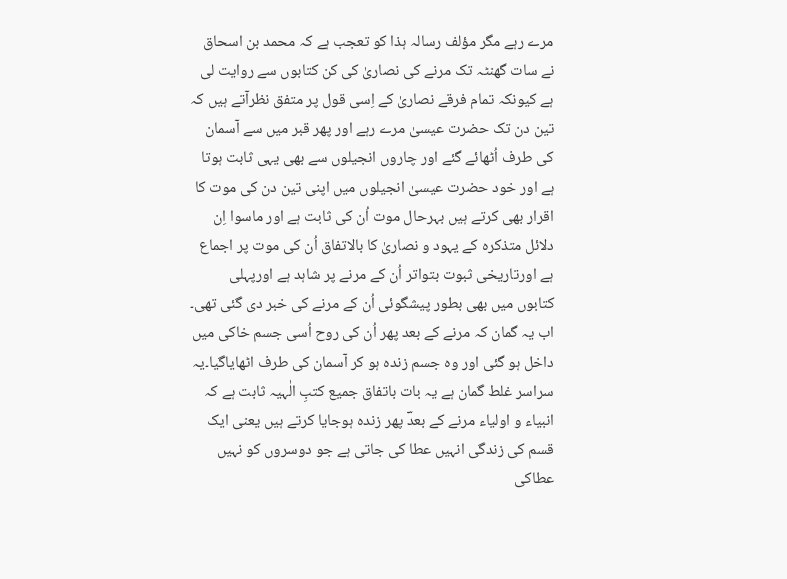مرے رہے مگر مؤلف رسالہ ہذا کو تعجب ہے کہ محمد بن اسحاق نے سات گھنٹہ تک مرنے کی نصاریٰ کی کن کتابوں سے روایت لی ہے کیونکہ تمام فرقے نصاریٰ کے اِسی قول پر متفق نظرآتے ہیں کہ تین دن تک حضرت عیسیٰ مرے رہے اور پھر قبر میں سے آسمان کی طرف اُٹھائے گئے اور چاروں انجیلوں سے بھی یہی ثابت ہوتا ہے اور خود حضرت عیسیٰ انجیلوں میں اپنی تین دن کی موت کا اقرار بھی کرتے ہیں بہرحال موت اُن کی ثابت ہے اور ماسوا اِن دلائل متذکرہ کے یہود و نصاریٰ کا بالاتفاق اُن کی موت پر اجماع ہے اورتاریخی ثبوت بتواتر اُن کے مرنے پر شاہد ہے اورپہلی کتابوں میں بھی بطور پیشگوئی اُن کے مرنے کی خبر دی گئی تھی۔
اب یہ گمان کہ مرنے کے بعد پھر اُن کی روح اُسی جسم خاکی میں داخل ہو گئی اور وہ جسم زندہ ہو کر آسمان کی طرف اٹھایاگیا۔یہ سراسر غلط گمان ہے یہ بات باتفاق جمیع کتبِ الٰہیہ ثابت ہے کہ انبیاء و اولیاء مرنے کے بعدؔ پھر زندہ ہوجایا کرتے ہیں یعنی ایک قسم کی زندگی انہیں عطا کی جاتی ہے جو دوسروں کو نہیں عطاکی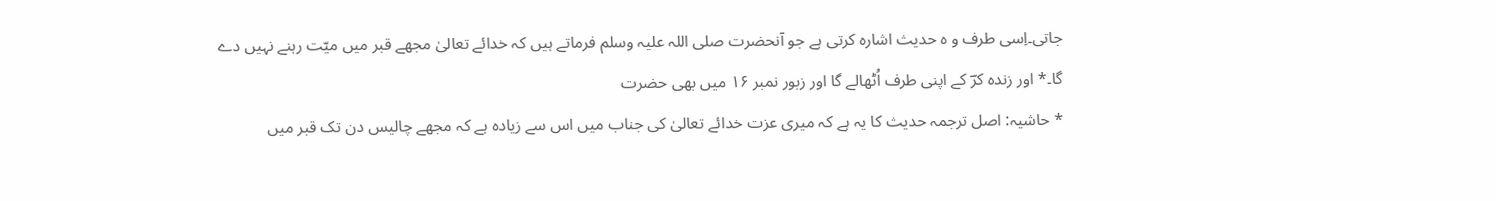جاتی۔اِسی طرف و ہ حدیث اشارہ کرتی ہے جو آنحضرت صلی اللہ علیہ وسلم فرماتے ہیں کہ خدائے تعالیٰ مجھے قبر میں میّت رہنے نہیں دے گا۔* اور زندہ کرؔ کے اپنی طرف اُٹھالے گا اور زبور نمبر ۱۶ میں بھی حضرت
* حاشیہ: اصل ترجمہ حدیث کا یہ ہے کہ میری عزت خدائے تعالیٰ کی جناب میں اس سے زیادہ ہے کہ مجھے چالیس دن تک قبر میں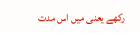رکھے یعنی میں اس مدت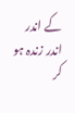کے اندر اندر زندہ ہو کر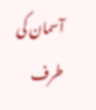آسمان کی طرف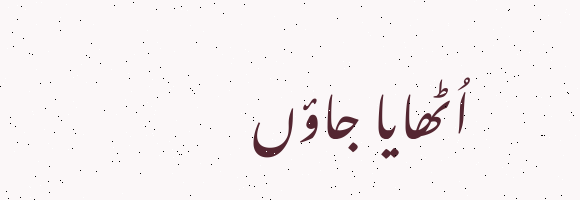اُٹھایا جاؤں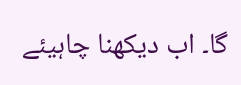گا۔ اب دیکھنا چاہیئے